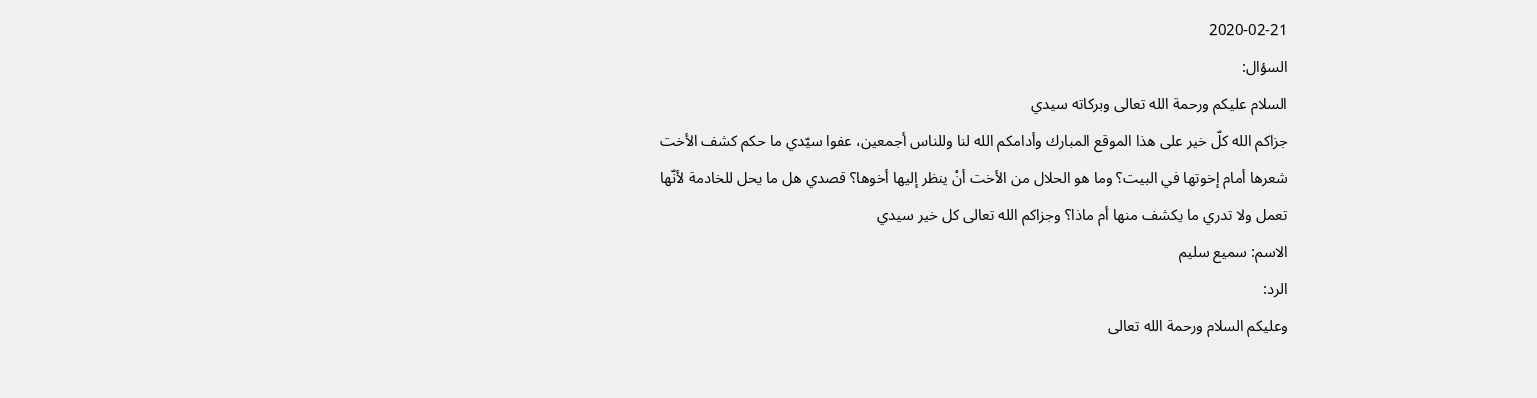2020-02-21
السؤال:
السلام عليكم ورحمة الله تعالى وبركاته سيدي
جزاكم الله كلّ خير على هذا الموقع المبارك وأدامكم الله لنا وللناس أجمعين، عفوا سيّدي ما حكم كشف الأخت شعرها أمام إخوتها في البيت؟ وما هو الحلال من الأخت أنْ ينظر إليها أخوها؟ قصدي هل ما يحل للخادمة لأنّها تعمل ولا تدري ما يكشف منها أم ماذا؟ وجزاكم الله تعالى كل خير سيدي
الاسم: سميع سليم
الرد:
وعليكم السلام ورحمة الله تعالى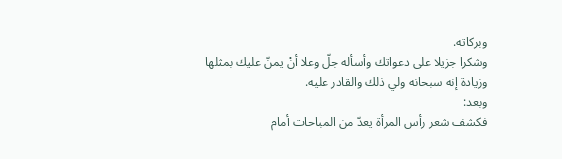وبركاته.
وشكرا جزيلا على دعواتك وأسأله جلّ وعلا أنْ يمنّ عليك بمثلها وزيادة إنه سبحانه ولي ذلك والقادر عليه.
وبعد:
فكشف شعر رأس المرأة يعدّ من المباحات أمام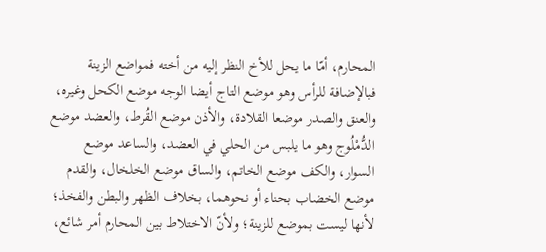المحارم، أمّا ما يحل للأخ النظر إليه من أخته فمواضع الزينة فبالإضافة للرأس وهو موضع التاج أيضا الوجه موضع الكحل وغيره، والعنق والصدر موضعا القلادة، والأذن موضع القُرط، والعضد موضع الدُّمْلُوج وهو ما يلبس من الحلي في العضد، والساعد موضع السوار، والكف موضع الخاتم، والساق موضع الخلخال، والقدم موضع الخضاب بحناء أو نحوهما، بخلاف الظهر والبطن والفخذ؛ لأنها ليست بموضع للزينة؛ ولأنّ الاختلاط بين المحارم أمر شائع،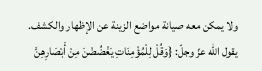ولا يمكن معه صيانة مواضع الزينة عن الإظهار والكشف.
يقول الله عزّ وجلّ: {وَقُلْ لِلْمُؤْمِنَاتِ يَغْضُضْنَ مِنْ أَبْصَارِهِنَّ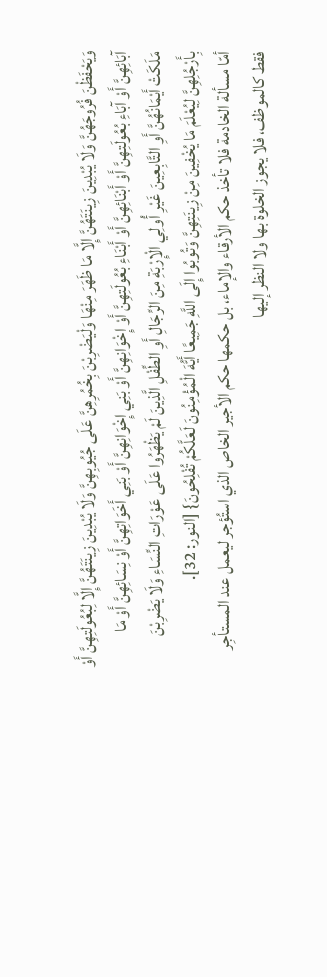وَيَحْفَظْنَ فُرُوجَهُنَّ وَلَا يُبْدِينَ زِينَتَهُنَّ إِلَّا مَا ظَهَرَ مِنْهَا وَلْيَضْرِبْنَ بِخُمُرِهِنَّ عَلَى جُيُوبِهِنَّ وَلَا يُبْدِينَ زِينَتَهُنَّ إِلَّا لِبُعُولَتِهِنَّ أَوْ آبَائِهِنَّ أَوْ آبَاءِ بُعُولَتِهِنَّ أَوْ أَبْنَائِهِنَّ أَوْ أَبْنَاءِ بُعُولَتِهِنَّ أَوْ إِخْوَانِهِنَّ أَوْ بَنِي إِخْوَانِهِنَّ أَوْ بَنِي أَخَوَاتِهِنَّ أَوْ نِسَائِهِنَّ أَوْ مَا مَلَكَتْ أَيْمَانُهُنَّ أَوِ التَّابِعِينَ غَيْرِ أُولِي الْإِرْبَةِ مِنَ الرِّجَالِ أَوِ الطِّفْلِ الَّذِينَ لَمْ يَظْهَرُوا عَلَى عَوْرَاتِ النِّسَاءِ وَلَا يَضْرِبْنَ بِأَرْجُلِهِنَّ لِيُعْلَمَ مَا يُخْفِينَ مِنْ زِينَتِهِنَّ وَتُوبُوا إِلَى اللَّهِ جَمِيعًا أَيُّهَ الْمُؤْمِنُونَ لَعَلَّكُمْ تُفْلِحُونَ} [النور: 32].
أمّا مسألة الخادمة فلا تأخذ حكم الأرقاء والإماء، بل حكمها حكم الأجير الخاص الذي استُؤجر ليعمل عند المستأجِر فقط كالموظف، فلا يجوز الخلوة بها ولا النظر إليها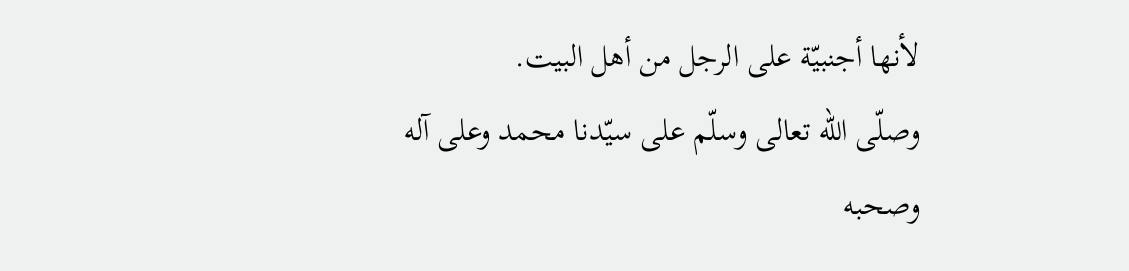لأنها أجنبيّة على الرجل من أهل البيت.
وصلّى الله تعالى وسلّم على سيّدنا محمد وعلى آله وصحبه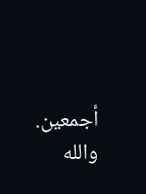أجمعين.
والله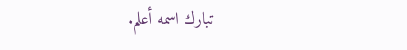تبارك اسمه أعلم.